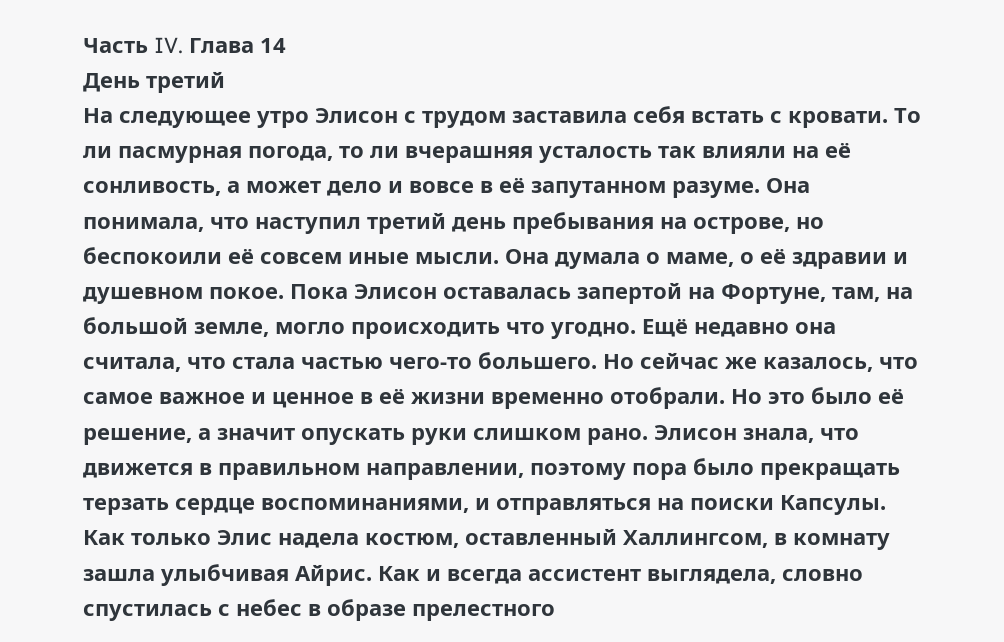Часть IV. Глава 14
День третий
На следующее утро Элисон с трудом заставила себя встать с кровати. То ли пасмурная погода, то ли вчерашняя усталость так влияли на её сонливость, а может дело и вовсе в её запутанном разуме. Она понимала, что наступил третий день пребывания на острове, но беспокоили её совсем иные мысли. Она думала о маме, о её здравии и душевном покое. Пока Элисон оставалась запертой на Фортуне, там, на большой земле, могло происходить что угодно. Ещё недавно она считала, что стала частью чего-то большего. Но сейчас же казалось, что самое важное и ценное в её жизни временно отобрали. Но это было её решение, а значит опускать руки слишком рано. Элисон знала, что движется в правильном направлении, поэтому пора было прекращать терзать сердце воспоминаниями, и отправляться на поиски Капсулы.
Как только Элис надела костюм, оставленный Халлингсом, в комнату зашла улыбчивая Айрис. Как и всегда ассистент выглядела, словно спустилась с небес в образе прелестного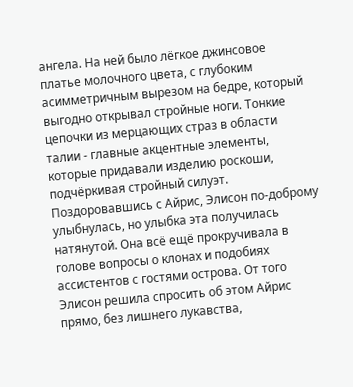ангела. На ней было лёгкое джинсовое платье молочного цвета, с глубоким асимметричным вырезом на бедре, который выгодно открывал стройные ноги. Тонкие цепочки из мерцающих страз в области талии - главные акцентные элементы, которые придавали изделию роскоши, подчёркивая стройный силуэт.
Поздоровавшись с Айрис, Элисон по-доброму улыбнулась, но улыбка эта получилась натянутой. Она всё ещё прокручивала в голове вопросы о клонах и подобиях ассистентов с гостями острова. От того Элисон решила спросить об этом Айрис прямо, без лишнего лукавства,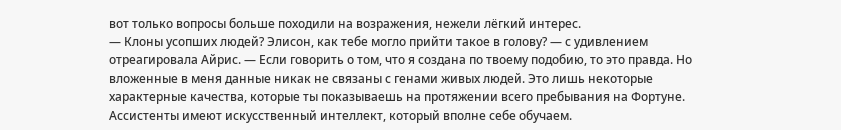вот только вопросы больше походили на возражения, нежели лёгкий интерес.
— Клоны усопших людей? Элисон, как тебе могло прийти такое в голову? — с удивлением отреагировала Айрис. — Если говорить о том, что я создана по твоему подобию, то это правда. Но вложенные в меня данные никак не связаны с генами живых людей. Это лишь некоторые характерные качества, которые ты показываешь на протяжении всего пребывания на Фортуне. Ассистенты имеют искусственный интеллект, который вполне себе обучаем.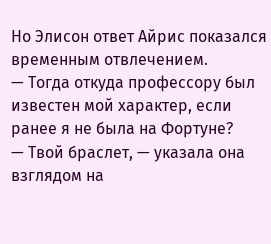Но Элисон ответ Айрис показался временным отвлечением.
— Тогда откуда профессору был известен мой характер, если ранее я не была на Фортуне?
— Твой браслет, — указала она взглядом на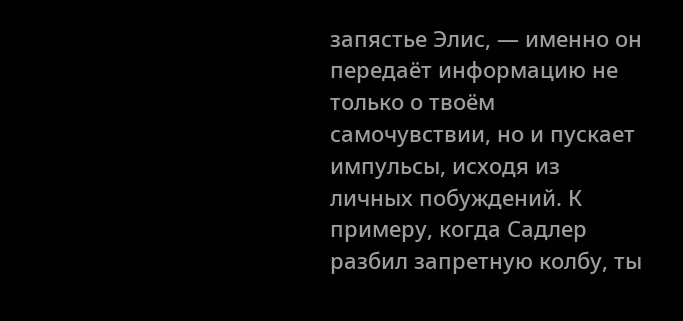запястье Элис, — именно он передаёт информацию не только о твоём самочувствии, но и пускает импульсы, исходя из личных побуждений. К примеру, когда Садлер разбил запретную колбу, ты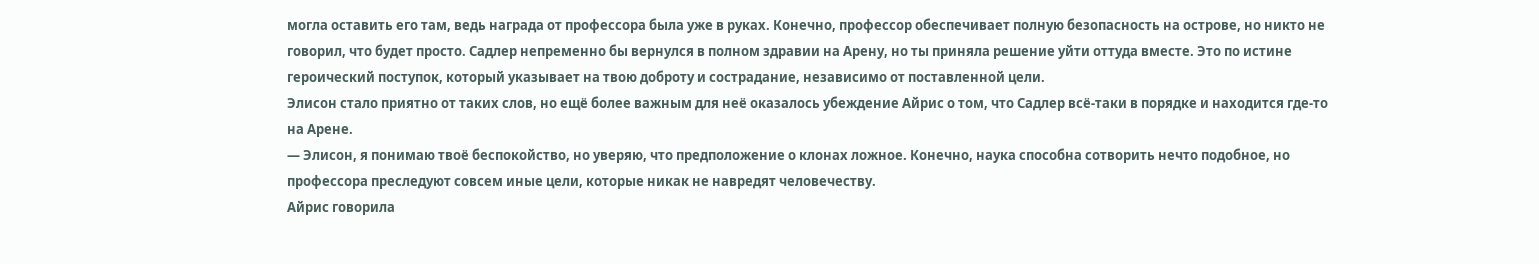могла оставить его там, ведь награда от профессора была уже в руках. Конечно, профессор обеспечивает полную безопасность на острове, но никто не говорил, что будет просто. Садлер непременно бы вернулся в полном здравии на Арену, но ты приняла решение уйти оттуда вместе. Это по истине героический поступок, который указывает на твою доброту и сострадание, независимо от поставленной цели.
Элисон стало приятно от таких слов, но ещё более важным для неё оказалось убеждение Айрис о том, что Садлер всё-таки в порядке и находится где-то на Арене.
— Элисон, я понимаю твоё беспокойство, но уверяю, что предположение о клонах ложное. Конечно, наука способна сотворить нечто подобное, но профессора преследуют совсем иные цели, которые никак не навредят человечеству.
Айрис говорила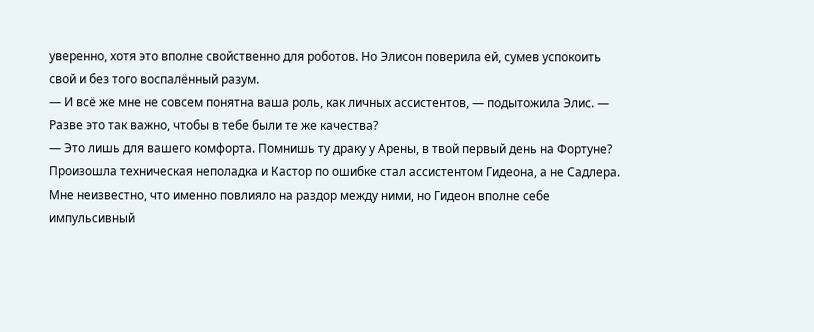уверенно, хотя это вполне свойственно для роботов. Но Элисон поверила ей, сумев успокоить свой и без того воспалённый разум.
— И всё же мне не совсем понятна ваша роль, как личных ассистентов, — подытожила Элис. — Разве это так важно, чтобы в тебе были те же качества?
— Это лишь для вашего комфорта. Помнишь ту драку у Арены, в твой первый день на Фортуне? Произошла техническая неполадка и Кастор по ошибке стал ассистентом Гидеона, а не Садлера. Мне неизвестно, что именно повлияло на раздор между ними, но Гидеон вполне себе импульсивный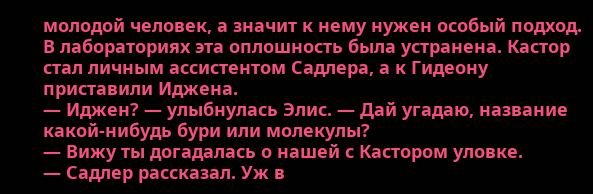молодой человек, а значит к нему нужен особый подход. В лабораториях эта оплошность была устранена. Кастор стал личным ассистентом Садлера, а к Гидеону приставили Иджена.
— Иджен? — улыбнулась Элис. — Дай угадаю, название какой-нибудь бури или молекулы?
— Вижу ты догадалась о нашей с Кастором уловке.
— Садлер рассказал. Уж в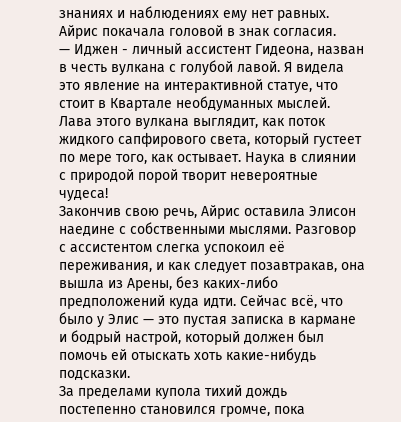знаниях и наблюдениях ему нет равных.
Айрис покачала головой в знак согласия.
— Иджен - личный ассистент Гидеона, назван в честь вулкана с голубой лавой. Я видела это явление на интерактивной статуе, что стоит в Квартале необдуманных мыслей. Лава этого вулкана выглядит, как поток жидкого сапфирового света, который густеет по мере того, как остывает. Наука в слиянии с природой порой творит невероятные чудеса!
Закончив свою речь, Айрис оставила Элисон наедине с собственными мыслями. Разговор с ассистентом слегка успокоил её переживания, и как следует позавтракав, она вышла из Арены, без каких-либо предположений куда идти. Сейчас всё, что было у Элис — это пустая записка в кармане и бодрый настрой, который должен был помочь ей отыскать хоть какие-нибудь подсказки.
За пределами купола тихий дождь постепенно становился громче, пока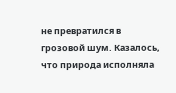не превратился в грозовой шум. Казалось, что природа исполняла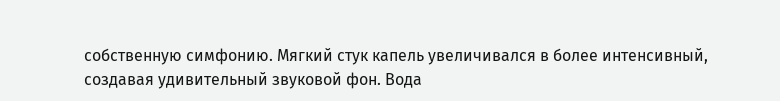собственную симфонию. Мягкий стук капель увеличивался в более интенсивный, создавая удивительный звуковой фон. Вода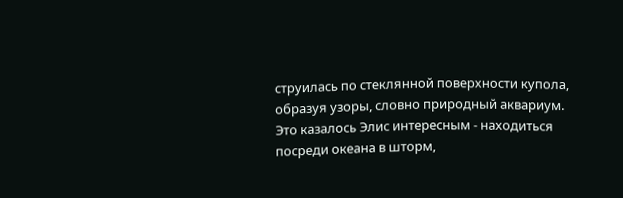струилась по стеклянной поверхности купола, образуя узоры, словно природный аквариум. Это казалось Элис интересным - находиться посреди океана в шторм,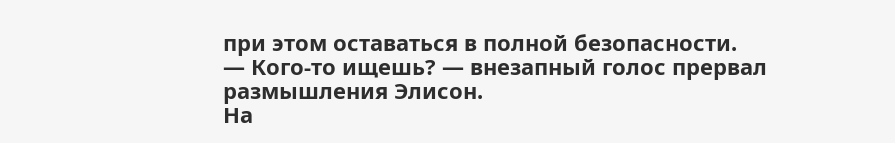при этом оставаться в полной безопасности.
— Кого-то ищешь? — внезапный голос прервал размышления Элисон.
На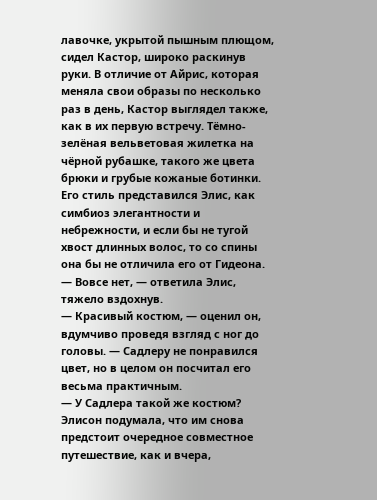лавочке, укрытой пышным плющом, сидел Кастор, широко раскинув руки. В отличие от Айрис, которая меняла свои образы по несколько раз в день, Кастор выглядел также, как в их первую встречу. Тёмно-зелёная вельветовая жилетка на чёрной рубашке, такого же цвета брюки и грубые кожаные ботинки. Его стиль представился Элис, как симбиоз элегантности и небрежности, и если бы не тугой хвост длинных волос, то со спины она бы не отличила его от Гидеона.
— Вовсе нет, — ответила Элис, тяжело вздохнув.
— Красивый костюм, — оценил он, вдумчиво проведя взгляд с ног до головы. — Садлеру не понравился цвет, но в целом он посчитал его весьма практичным.
— У Садлера такой же костюм?
Элисон подумала, что им снова предстоит очередное совместное путешествие, как и вчера,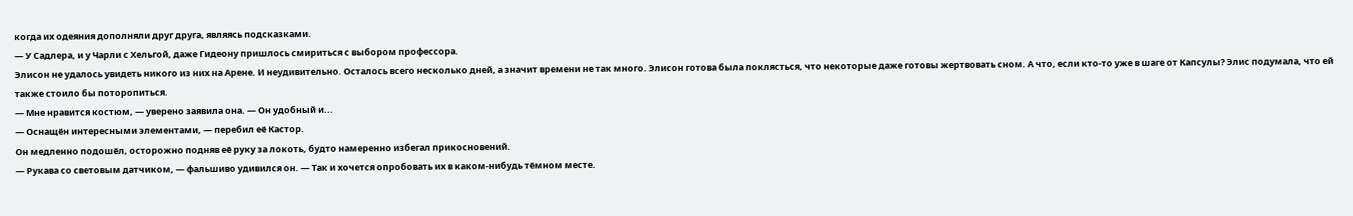когда их одеяния дополняли друг друга, являясь подсказками.
— У Садлера, и у Чарли с Хельгой, даже Гидеону пришлось смириться с выбором профессора.
Элисон не удалось увидеть никого из них на Арене. И неудивительно. Осталось всего несколько дней, а значит времени не так много. Элисон готова была поклясться, что некоторые даже готовы жертвовать сном. А что, если кто-то уже в шаге от Капсулы? Элис подумала, что ей также стоило бы поторопиться.
— Мне нравится костюм, — уверено заявила она. — Он удобный и...
— Оснащён интересными элементами, — перебил её Кастор.
Он медленно подошёл, осторожно подняв её руку за локоть, будто намеренно избегал прикосновений.
— Рукава со световым датчиком, — фальшиво удивился он. — Так и хочется опробовать их в каком-нибудь тёмном месте.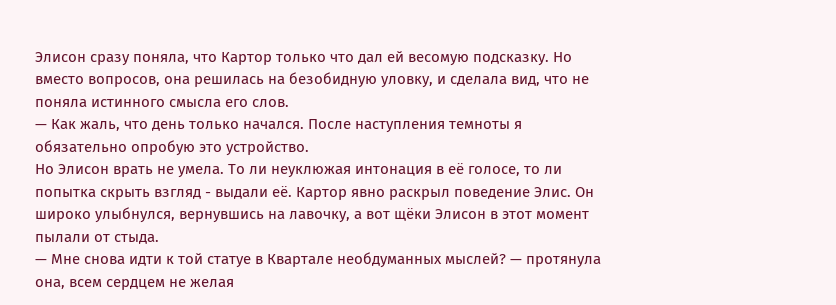Элисон сразу поняла, что Картор только что дал ей весомую подсказку. Но вместо вопросов, она решилась на безобидную уловку, и сделала вид, что не поняла истинного смысла его слов.
— Как жаль, что день только начался. После наступления темноты я обязательно опробую это устройство.
Но Элисон врать не умела. То ли неуклюжая интонация в её голосе, то ли попытка скрыть взгляд - выдали её. Картор явно раскрыл поведение Элис. Он широко улыбнулся, вернувшись на лавочку, а вот щёки Элисон в этот момент пылали от стыда.
— Мне снова идти к той статуе в Квартале необдуманных мыслей? — протянула она, всем сердцем не желая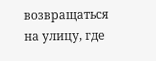возвращаться на улицу, где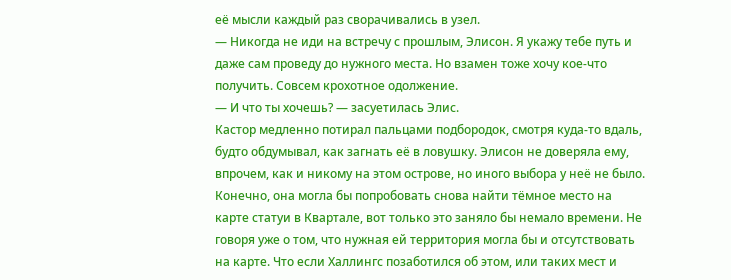её мысли каждый раз сворачивались в узел.
— Никогда не иди на встречу с прошлым, Элисон. Я укажу тебе путь и даже сам проведу до нужного места. Но взамен тоже хочу кое-что получить. Совсем крохотное одолжение.
— И что ты хочешь? — засуетилась Элис.
Кастор медленно потирал пальцами подбородок, смотря куда-то вдаль, будто обдумывал, как загнать её в ловушку. Элисон не доверяла ему, впрочем, как и никому на этом острове, но иного выбора у неё не было. Конечно, она могла бы попробовать снова найти тёмное место на карте статуи в Квартале, вот только это заняло бы немало времени. Не говоря уже о том, что нужная ей территория могла бы и отсутствовать на карте. Что если Халлингс позаботился об этом, или таких мест и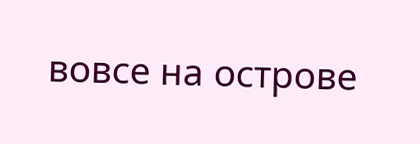вовсе на острове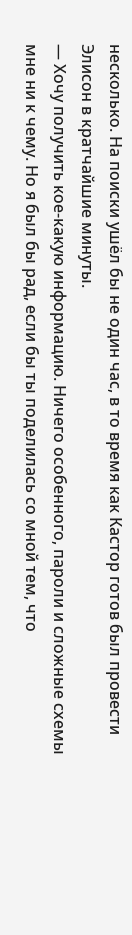несколько. На поиски ушёл бы не один час, в то время как Кастор готов был провести Элисон в кратчайшие минуты.
— Хочу получить кое-какую информацию. Ничего особенного, пароли и сложные схемы мне ни к чему. Но я был бы рад, если бы ты поделилась со мной тем, что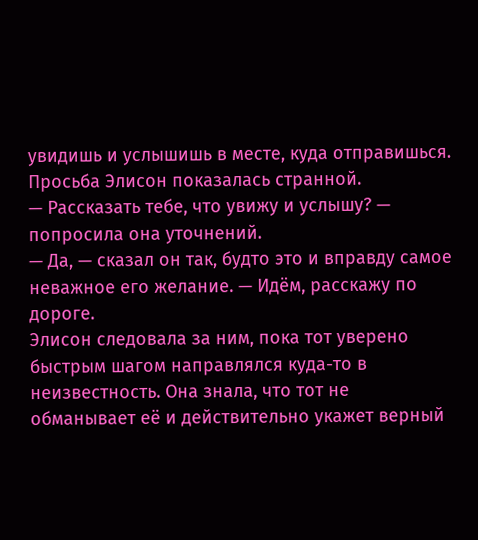увидишь и услышишь в месте, куда отправишься.
Просьба Элисон показалась странной.
— Рассказать тебе, что увижу и услышу? — попросила она уточнений.
— Да, — сказал он так, будто это и вправду самое неважное его желание. — Идём, расскажу по дороге.
Элисон следовала за ним, пока тот уверено быстрым шагом направлялся куда-то в неизвестность. Она знала, что тот не обманывает её и действительно укажет верный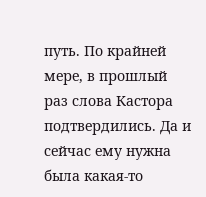путь. По крайней мере, в прошлый раз слова Кастора подтвердились. Да и сейчас ему нужна была какая-то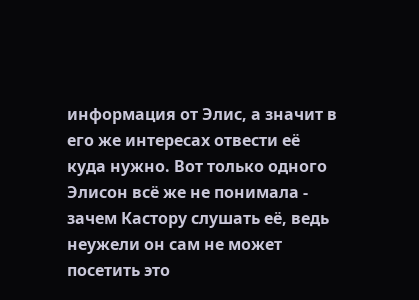информация от Элис, а значит в его же интересах отвести её куда нужно. Вот только одного Элисон всё же не понимала - зачем Кастору слушать её, ведь неужели он сам не может посетить это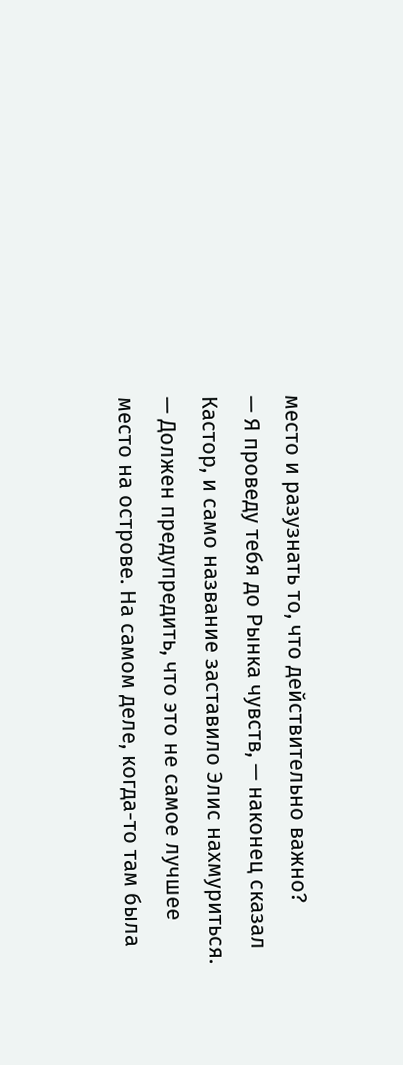место и разузнать то, что действительно важно?
— Я проведу тебя до Рынка чувств, — наконец сказал Кастор, и само название заставило Элис нахмуриться. — Должен предупредить, что это не самое лучшее место на острове. На самом деле, когда-то там была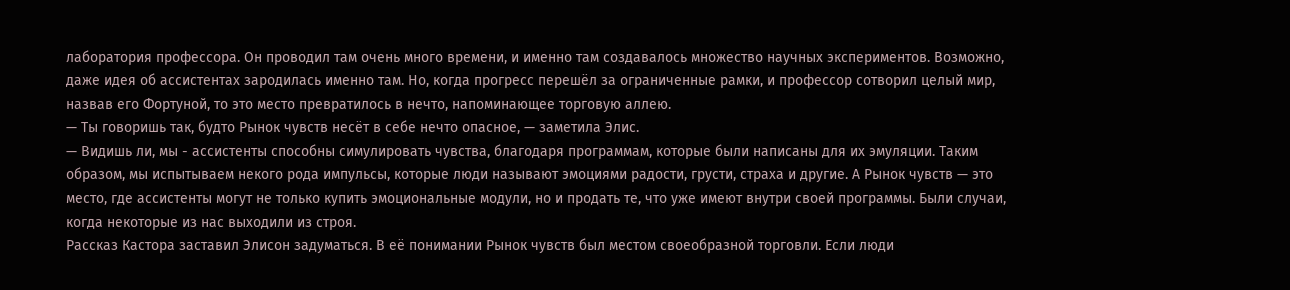лаборатория профессора. Он проводил там очень много времени, и именно там создавалось множество научных экспериментов. Возможно, даже идея об ассистентах зародилась именно там. Но, когда прогресс перешёл за ограниченные рамки, и профессор сотворил целый мир, назвав его Фортуной, то это место превратилось в нечто, напоминающее торговую аллею.
— Ты говоришь так, будто Рынок чувств несёт в себе нечто опасное, — заметила Элис.
— Видишь ли, мы - ассистенты способны симулировать чувства, благодаря программам, которые были написаны для их эмуляции. Таким образом, мы испытываем некого рода импульсы, которые люди называют эмоциями радости, грусти, страха и другие. А Рынок чувств — это место, где ассистенты могут не только купить эмоциональные модули, но и продать те, что уже имеют внутри своей программы. Были случаи, когда некоторые из нас выходили из строя.
Рассказ Кастора заставил Элисон задуматься. В её понимании Рынок чувств был местом своеобразной торговли. Если люди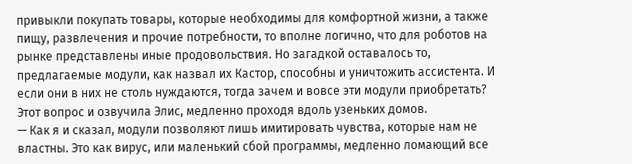привыкли покупать товары, которые необходимы для комфортной жизни, а также пищу, развлечения и прочие потребности, то вполне логично, что для роботов на рынке представлены иные продовольствия. Но загадкой оставалось то, предлагаемые модули, как назвал их Кастор, способны и уничтожить ассистента. И если они в них не столь нуждаются, тогда зачем и вовсе эти модули приобретать? Этот вопрос и озвучила Элис, медленно проходя вдоль узеньких домов.
— Как я и сказал, модули позволяют лишь имитировать чувства, которые нам не властны. Это как вирус, или маленький сбой программы, медленно ломающий все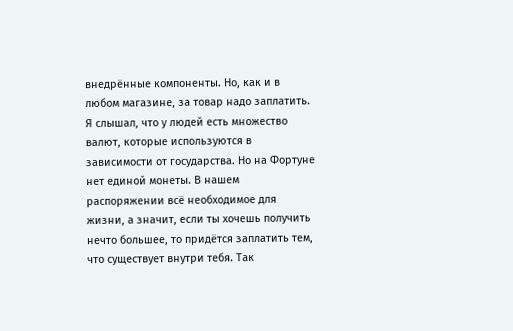внедрённые компоненты. Но, как и в любом магазине, за товар надо заплатить. Я слышал, что у людей есть множество валют, которые используются в зависимости от государства. Но на Фортуне нет единой монеты. В нашем распоряжении всё необходимое для жизни, а значит, если ты хочешь получить нечто большее, то придётся заплатить тем, что существует внутри тебя. Так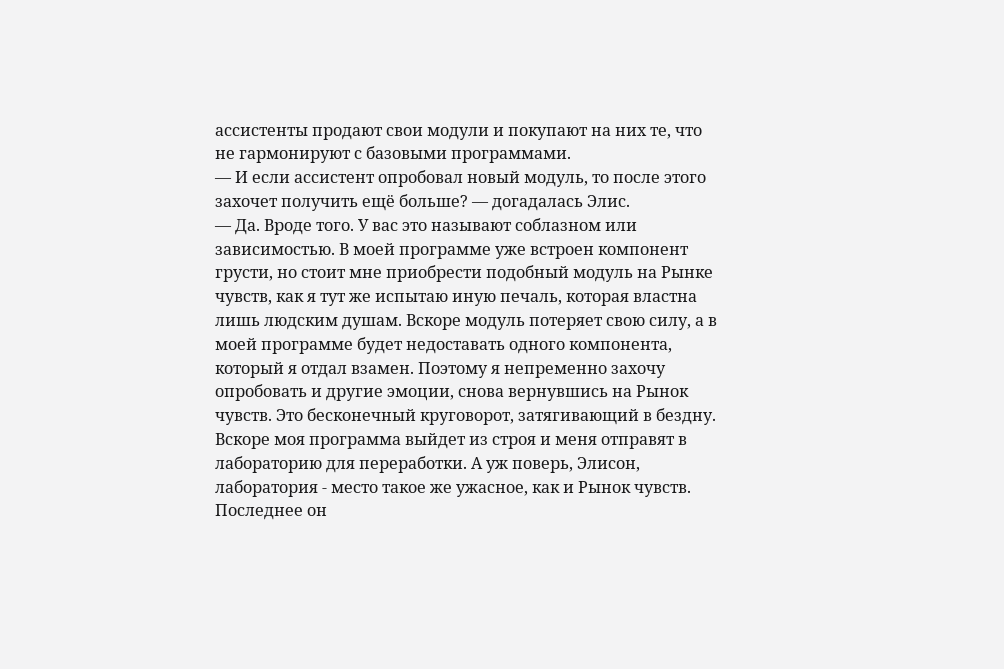ассистенты продают свои модули и покупают на них те, что не гармонируют с базовыми программами.
— И если ассистент опробовал новый модуль, то после этого захочет получить ещё больше? — догадалась Элис.
— Да. Вроде того. У вас это называют соблазном или зависимостью. В моей программе уже встроен компонент грусти, но стоит мне приобрести подобный модуль на Рынке чувств, как я тут же испытаю иную печаль, которая властна лишь людским душам. Вскоре модуль потеряет свою силу, а в моей программе будет недоставать одного компонента, который я отдал взамен. Поэтому я непременно захочу опробовать и другие эмоции, снова вернувшись на Рынок чувств. Это бесконечный круговорот, затягивающий в бездну. Вскоре моя программа выйдет из строя и меня отправят в лабораторию для переработки. А уж поверь, Элисон, лаборатория - место такое же ужасное, как и Рынок чувств.
Последнее он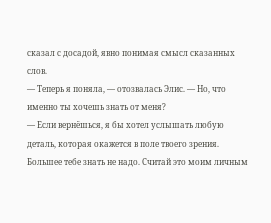сказал с досадой, явно понимая смысл сказанных слов.
— Теперь я поняла, — отозвалась Элис. — Но, что именно ты хочешь знать от меня?
— Если вернёшься, я бы хотел услышать любую деталь, которая окажется в поле твоего зрения. Большее тебе знать не надо. Считай это моим личным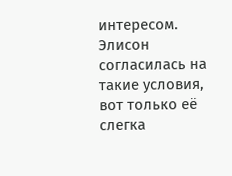интересом.
Элисон согласилась на такие условия, вот только её слегка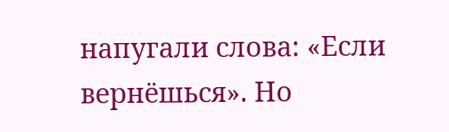напугали слова: «Если вернёшься». Но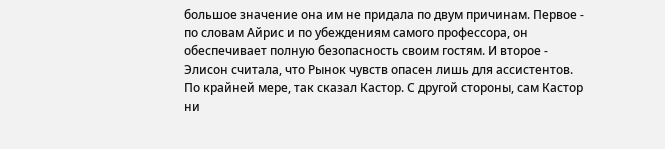большое значение она им не придала по двум причинам. Первое - по словам Айрис и по убеждениям самого профессора, он обеспечивает полную безопасность своим гостям. И второе - Элисон считала, что Рынок чувств опасен лишь для ассистентов. По крайней мере, так сказал Кастор. С другой стороны, сам Кастор ни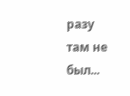разу там не был...